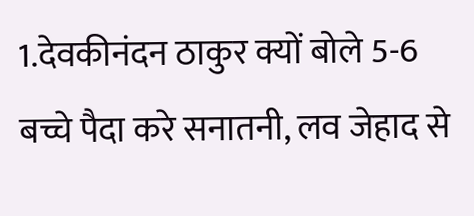1.देवकीनंदन ठाकुर क्यों बोले 5-6 बच्चे पैदा करे सनातनी, लव जेहाद से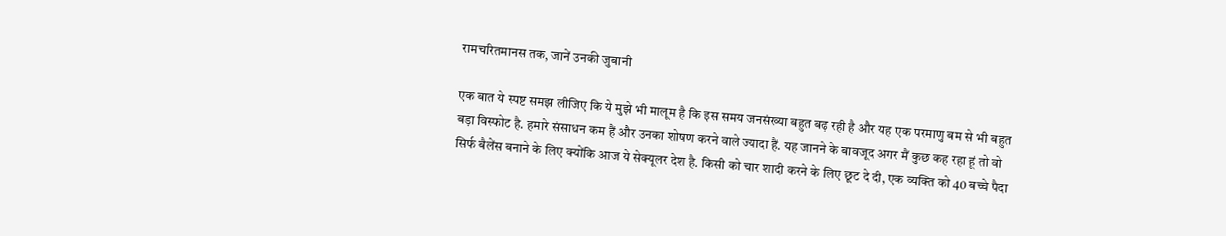रामचरितमानस तक, जानें उनकी जुबानी

एक बात ये स्पष्ट समझ लीजिए कि ये मुझे भी मालूम है कि इस समय जनसंख्या बहुत बढ़ रही है और यह एक परमाणु बम से भी बहुत बड़ा विस्फोट है. हमारे संसाधन कम हैं और उनका शोषण करने वाले ज्यादा हैं. यह जानने के बावजूद अगर मैं कुछ कह रहा हूं तो वो सिर्फ बैलेंस बनाने के लिए क्योंकि आज ये सेक्यूलर देश है. किसी को चार शादी करने के लिए छूट दे दी, एक व्यक्ति को 40 बच्चे पैदा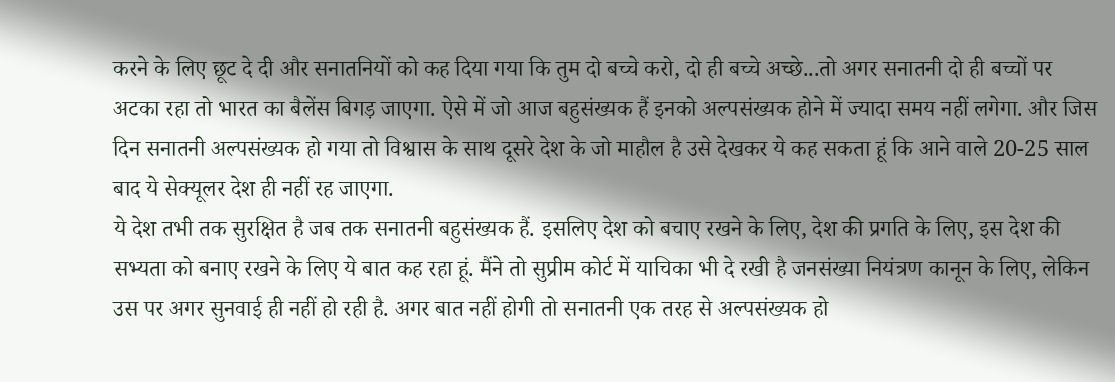करने के लिए छूट दे दी और सनातनियों को कह दिया गया कि तुम दो बच्चे करो, दो ही बच्चे अच्छे...तो अगर सनातनी दो ही बच्चों पर अटका रहा तो भारत का बैलेंस बिगड़ जाएगा. ऐसे में जो आज बहुसंख्यक हैं इनको अल्पसंख्यक होने में ज्यादा समय नहीं लगेगा. और जिस दिन सनातनी अल्पसंख्यक हो गया तो विश्वास के साथ दूसरे देश के जो माहौल है उसे देखकर ये कह सकता हूं कि आने वाले 20-25 साल बाद ये सेक्यूलर देश ही नहीं रह जाएगा.
ये देश तभी तक सुरक्षित है जब तक सनातनी बहुसंख्यक हैं. इसलिए देश को बचाए रखने के लिए, देश की प्रगति के लिए, इस देश की सभ्यता को बनाए रखने के लिए ये बात कह रहा हूं. मैंने तो सुप्रीम कोर्ट में याचिका भी दे रखी है जनसंख्या नियंत्रण कानून के लिए, लेकिन उस पर अगर सुनवाई ही नहीं हो रही है. अगर बात नहीं होगी तो सनातनी एक तरह से अल्पसंख्यक हो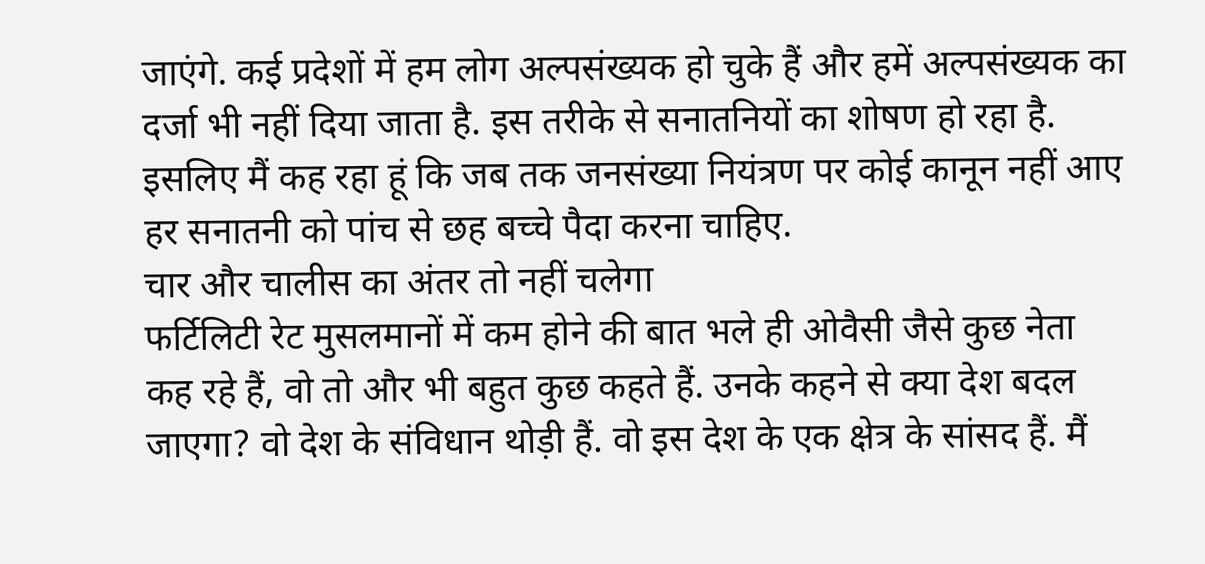जाएंगे. कई प्रदेशों में हम लोग अल्पसंख्यक हो चुके हैं और हमें अल्पसंख्यक का दर्जा भी नहीं दिया जाता है. इस तरीके से सनातनियों का शोषण हो रहा है. इसलिए मैं कह रहा हूं कि जब तक जनसंख्या नियंत्रण पर कोई कानून नहीं आए हर सनातनी को पांच से छह बच्चे पैदा करना चाहिए.
चार और चालीस का अंतर तो नहीं चलेगा
फर्टिलिटी रेट मुसलमानों में कम होने की बात भले ही ओवैसी जैसे कुछ नेता कह रहे हैं, वो तो और भी बहुत कुछ कहते हैं. उनके कहने से क्या देश बदल जाएगा? वो देश के संविधान थोड़ी हैं. वो इस देश के एक क्षेत्र के सांसद हैं. मैं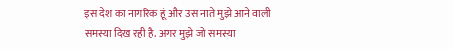इस देश का नागरिक हूं और उस नाते मुझे आने वाली समस्या दिख रही है. अगर मुझे जो समस्या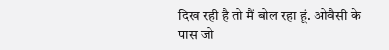दिख रही है तो मैं बोल रहा हूं. ओवैसी के पास जो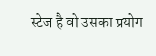स्टेज है वो उसका प्रयोग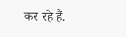कर रहे हैं.